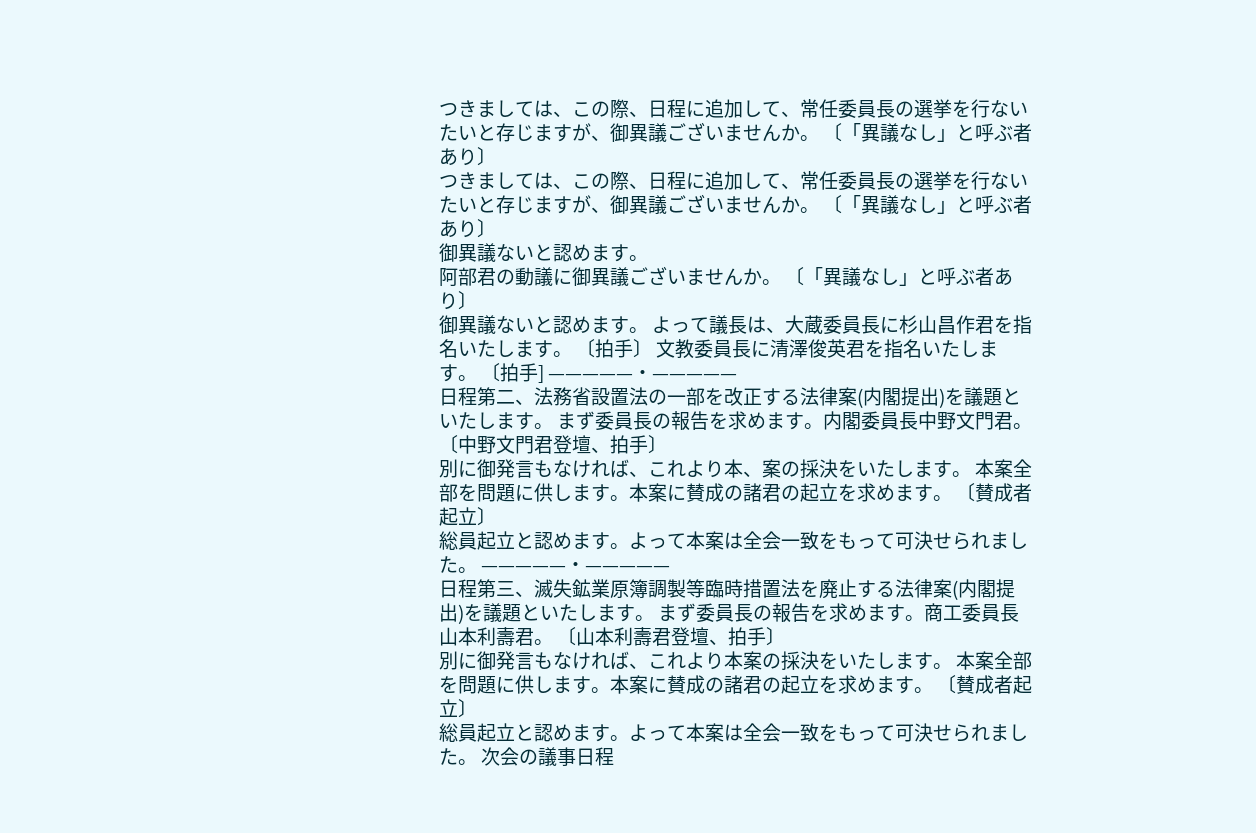つきましては、この際、日程に追加して、常任委員長の選挙を行ないたいと存じますが、御異議ございませんか。 〔「異議なし」と呼ぶ者あり〕
つきましては、この際、日程に追加して、常任委員長の選挙を行ないたいと存じますが、御異議ございませんか。 〔「異議なし」と呼ぶ者あり〕
御異議ないと認めます。
阿部君の動議に御異議ございませんか。 〔「異議なし」と呼ぶ者あり〕
御異議ないと認めます。 よって議長は、大蔵委員長に杉山昌作君を指名いたします。 〔拍手〕 文教委員長に清澤俊英君を指名いたします。 〔拍手] —————・—————
日程第二、法務省設置法の一部を改正する法律案(内閣提出)を議題といたします。 まず委員長の報告を求めます。内閣委員長中野文門君。 〔中野文門君登壇、拍手〕
別に御発言もなければ、これより本、案の採決をいたします。 本案全部を問題に供します。本案に賛成の諸君の起立を求めます。 〔賛成者起立〕
総員起立と認めます。よって本案は全会一致をもって可決せられました。 —————・—————
日程第三、滅失鉱業原簿調製等臨時措置法を廃止する法律案(内閣提出)を議題といたします。 まず委員長の報告を求めます。商工委員長山本利壽君。 〔山本利壽君登壇、拍手〕
別に御発言もなければ、これより本案の採決をいたします。 本案全部を問題に供します。本案に賛成の諸君の起立を求めます。 〔賛成者起立〕
総員起立と認めます。よって本案は全会一致をもって可決せられました。 次会の議事日程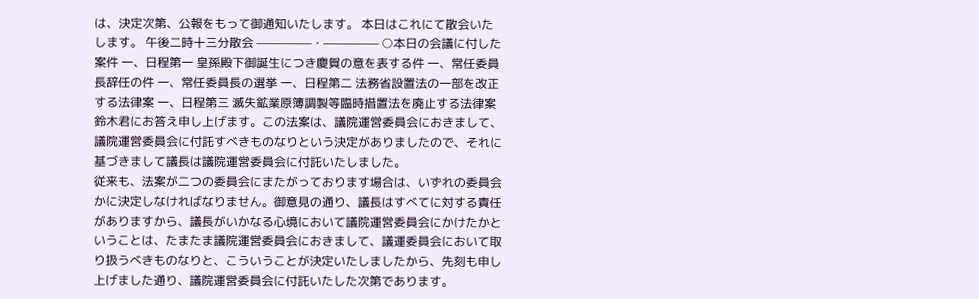は、決定次第、公報をもって御通知いたします。 本日はこれにて散会いたします。 午後二時十三分散会 —————・————— ○本日の会議に付した案件 一、日程第一 皇孫殿下御誕生につき慶賀の意を表する件 一、常任委員長辞任の件 一、常任委員長の選挙 一、日程第二 法務省設置法の一部を改正する法律案 一、日程第三 滅失鉱業原簿調製等臨時措置法を廃止する法律案
鈴木君にお答え申し上げます。この法案は、議院運営委員会におきまして、議院運営委員会に付託すべきものなりという決定がありましたので、それに基づきまして議長は議院運営委員会に付託いたしました。
従来も、法案が二つの委員会にまたがっております場合は、いずれの委員会かに決定しなければなりません。御意見の通り、議長はすべてに対する責任がありますから、議長がいかなる心境において議院運営委員会にかけたかということは、たまたま議院運営委員会におきまして、議運委員会において取り扱うべきものなりと、こういうことが決定いたしましたから、先刻も申し上げました通り、議院運営委員会に付託いたした次第であります。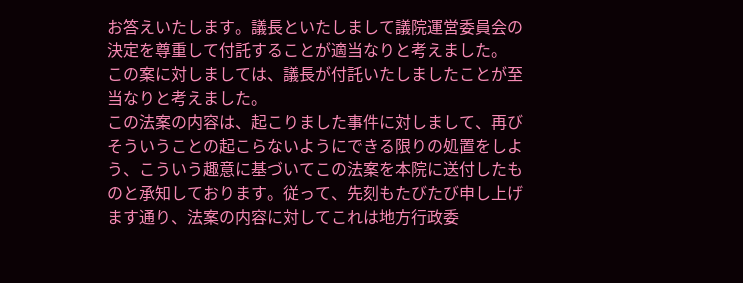お答えいたします。議長といたしまして議院運営委員会の決定を尊重して付託することが適当なりと考えました。
この案に対しましては、議長が付託いたしましたことが至当なりと考えました。
この法案の内容は、起こりました事件に対しまして、再びそういうことの起こらないようにできる限りの処置をしよう、こういう趣意に基づいてこの法案を本院に送付したものと承知しております。従って、先刻もたびたび申し上げます通り、法案の内容に対してこれは地方行政委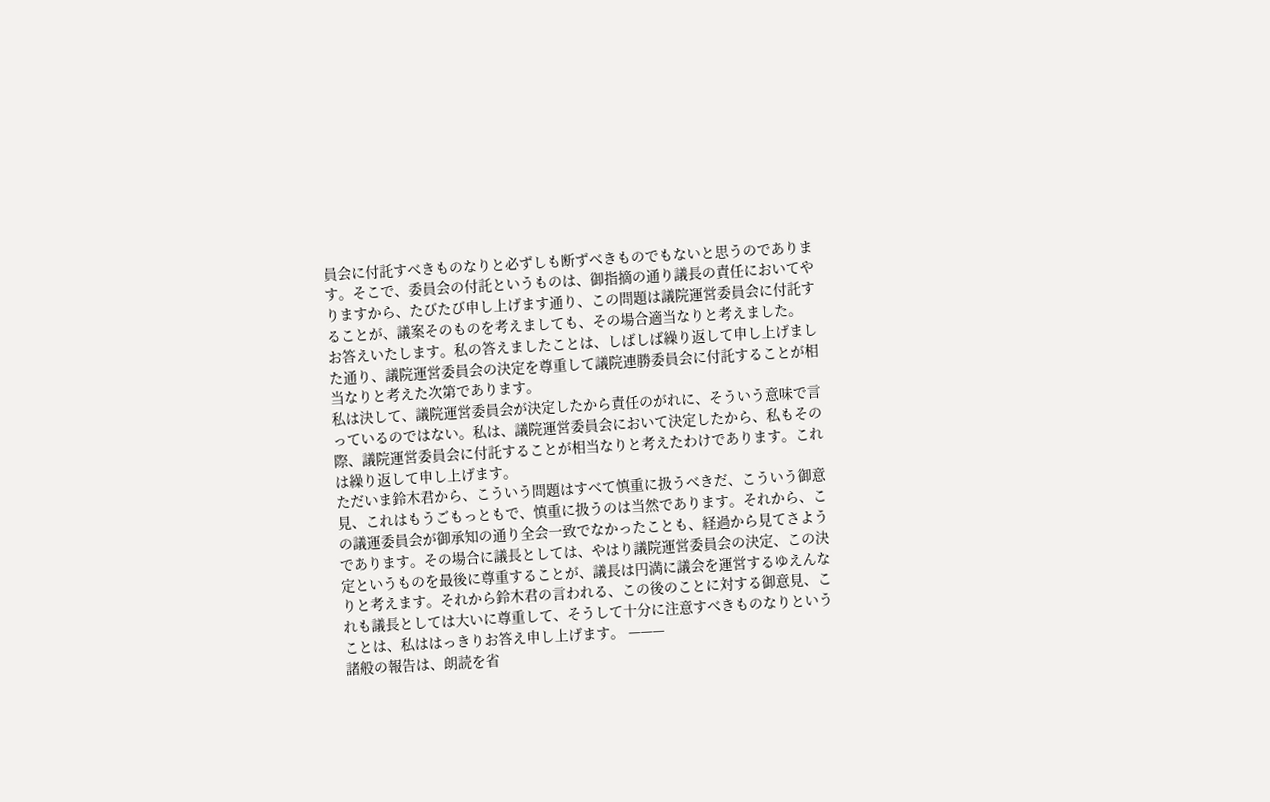員会に付託すべきものなりと必ずしも断ずべきものでもないと思うのであります。そこで、委員会の付託というものは、御指摘の通り議長の責任においてやりますから、たびたび申し上げます通り、この問題は議院運営委員会に付託することが、議案そのものを考えましても、その場合適当なりと考えました。
お答えいたします。私の答えましたことは、しばしば繰り返して申し上げました通り、議院運営委員会の決定を尊重して議院連勝委員会に付託することが相当なりと考えた次第であります。
私は決して、議院運営委員会が決定したから責任のがれに、そういう意味で言っているのではない。私は、議院運営委員会において決定したから、私もその際、議院運営委員会に付託することが相当なりと考えたわけであります。これは繰り返して申し上げます。
ただいま鈴木君から、こういう問題はすべて慎重に扱うべきだ、こういう御意見、これはもうごもっともで、慎重に扱うのは当然であります。それから、この議運委員会が御承知の通り全会一致でなかったことも、経過から見てさようであります。その場合に議長としては、やはり議院運営委員会の決定、この決定というものを最後に尊重することが、議長は円満に議会を運営するゆえんなりと考えます。それから鈴木君の言われる、この後のことに対する御意見、これも議長としては大いに尊重して、そうして十分に注意すべきものなりということは、私ははっきりお答え申し上げます。 ———
諸般の報告は、朗読を省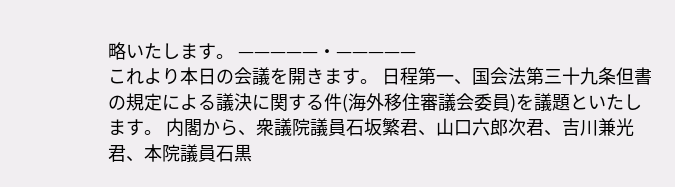略いたします。 —————・—————
これより本日の会議を開きます。 日程第一、国会法第三十九条但書の規定による議決に関する件(海外移住審議会委員)を議題といたします。 内閣から、衆議院議員石坂繁君、山口六郎次君、吉川兼光君、本院議員石黒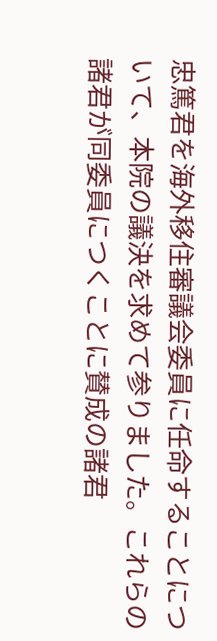忠篤君を海外移住審議会委員に任命することについて、本院の議決を求めて参りました。これらの諸君が同委員につくことに賛成の諸君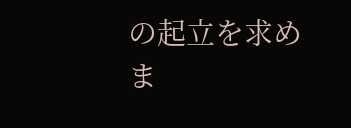の起立を求めま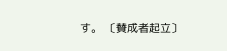す。 〔賛成者起立〕